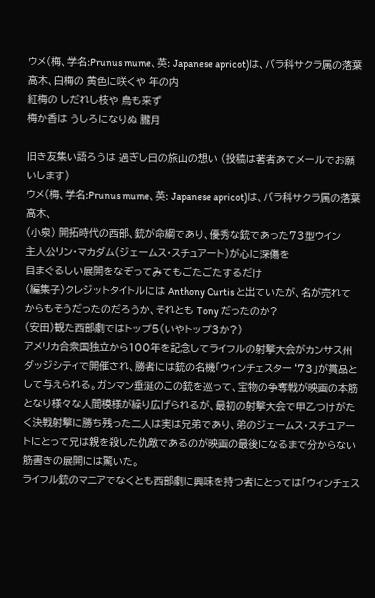ウメ(梅、学名:Prunus mume、英: Japanese apricot)は、バラ科サクラ属の落葉高木、白梅の 黄色に咲くや 年の内
紅梅の しだれし枝や 鳥も来ず
梅か香は うしろになりぬ 朧月

旧き友集い語ろうは 過ぎし日の旅山の想い (投稿は著者あてメールでお願いします)
ウメ(梅、学名:Prunus mume、英: Japanese apricot)は、バラ科サクラ属の落葉高木、
(小泉) 開拓時代の西部、銃が命綱であり、優秀な銃であった73型ウイン
主人公リン・マカダム(ジェームス・スチュアート)が心に深傷を
目まぐるしい展開をなぞってみてもごたごたするだけ
(編集子)クレジットタイトルには Anthony Curtis と出ていたが、名が売れてからもそうだったのだろうか、それとも Tony だったのか?
(安田)観た西部劇ではトップ5(いやトップ3か?)
アメリカ合衆国独立から100年を記念してライフルの射撃大会がカンサス州ダッジシティで開催され、勝者には銃の名機「ウィンチェスター‘73」が賞品として与えられる。ガンマン垂涎のこの銃を巡って、宝物の争奪戦が映画の本筋となり様々な人間模様が繰り広げられるが、最初の射撃大会で甲乙つけがたく決戦射撃に勝ち残った二人は実は兄弟であり、弟のジェームス・スチユアートにとって兄は親を殺した仇敵であるのが映画の最後になるまで分からない筋書きの展開には驚いた。
ライフル銃のマニアでなくとも西部劇に興味を持つ者にとっては「ウィンチェス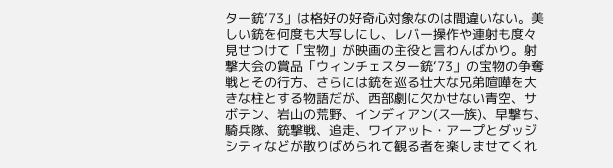ター銃‘73」は格好の好奇心対象なのは間違いない。美しい銃を何度も大写しにし、レバー操作や連射も度々見せつけて「宝物」が映画の主役と言わんばかり。射撃大会の賞品「ウィンチェスター銃‘73」の宝物の争奪戦とその行方、さらには銃を巡る壮大な兄弟喧嘩を大きな柱とする物語だが、西部劇に欠かせない青空、サボテン、岩山の荒野、インディアン(ス―族)、早撃ち、騎兵隊、銃撃戦、追走、ワイアット・アープとダッジシティなどが散りばめられて観る者を楽しませてくれ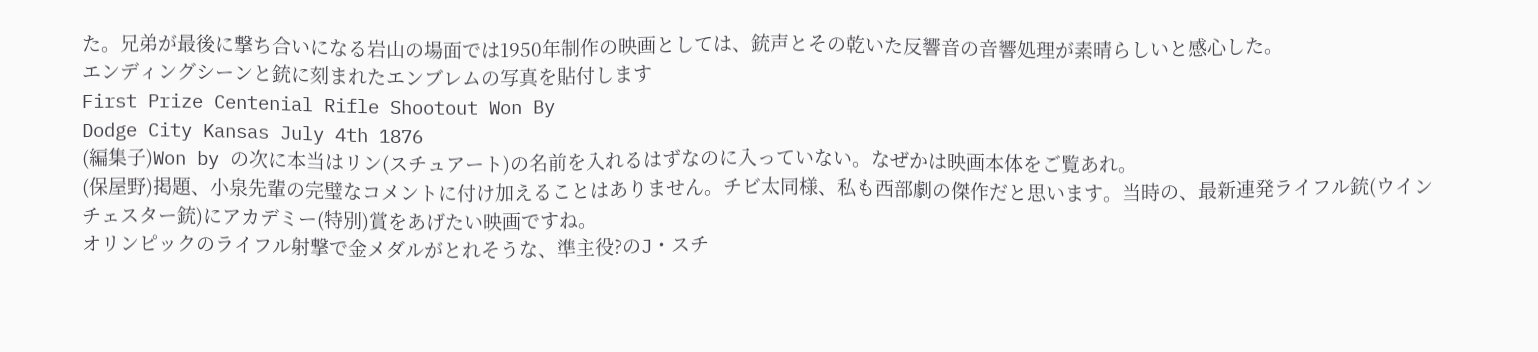た。兄弟が最後に撃ち合いになる岩山の場面では1950年制作の映画としては、銃声とその乾いた反響音の音響処理が素晴らしいと感心した。
エンディングシーンと銃に刻まれたエンブレムの写真を貼付します
First Prize Centenial Rifle Shootout Won By
Dodge City Kansas July 4th 1876
(編集子)Won by の次に本当はリン(スチュアート)の名前を入れるはずなのに入っていない。なぜかは映画本体をご覧あれ。
(保屋野)掲題、小泉先輩の完璧なコメントに付け加えることはありません。チビ太同様、私も西部劇の傑作だと思います。当時の、最新連発ライフル銃(ウインチェスター銃)にアカデミー(特別)賞をあげたい映画ですね。
オリンピックのライフル射撃で金メダルがとれそうな、準主役?のJ・スチ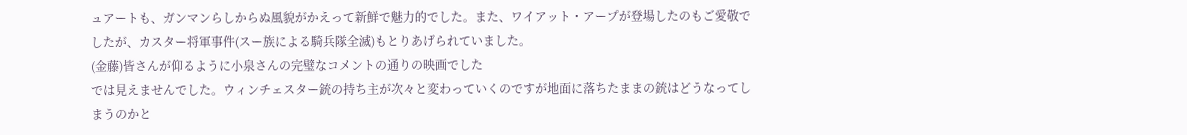ュアートも、ガンマンらしからぬ風貌がかえって新鮮で魅力的でした。また、ワイアット・アープが登場したのもご愛敬でしたが、カスター将軍事件(スー族による騎兵隊全滅)もとりあげられていました。
(金藤)皆さんが仰るように小泉さんの完璧なコメントの通りの映画でした
では見えませんでした。ウィンチェスター銃の持ち主が次々と変わっていくのですが地面に落ちたままの銃はどうなってしまうのかと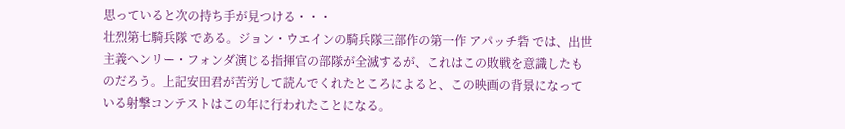思っていると次の持ち手が見つける・・・
壮烈第七騎兵隊 である。ジョン・ウエインの騎兵隊三部作の第一作 アパッチ砦 では、出世主義へンリー・フォンダ演じる指揮官の部隊が全滅するが、これはこの敗戦を意識したものだろう。上記安田君が苦労して読んでくれたところによると、この映画の背景になっている射撃コンテストはこの年に行われたことになる。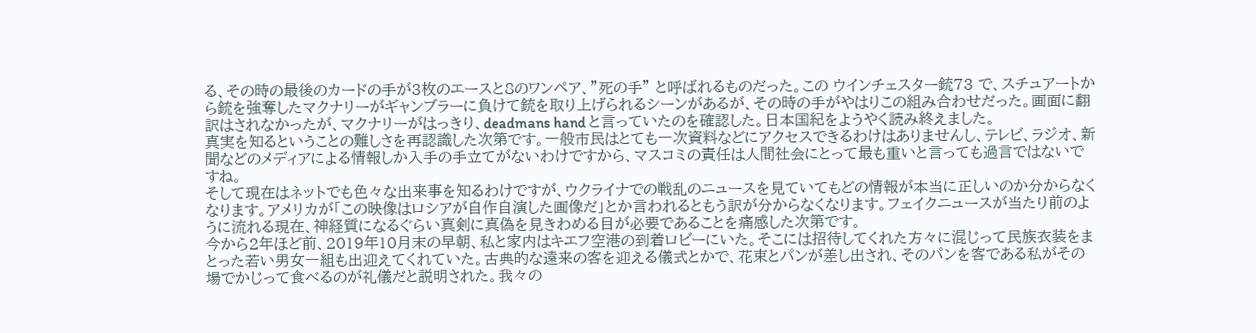る、その時の最後のカードの手が3枚のエースと8のワンペア、”死の手” と呼ばれるものだった。この ウインチェスター銃73 で、スチュアートから銃を強奪したマクナリーがギャンブラーに負けて銃を取り上げられるシーンがあるが、その時の手がやはりこの組み合わせだった。画面に翻訳はされなかったが、マクナリーがはっきり、deadmans hand と言っていたのを確認した。日本国紀をようやく読み終えました。
真実を知るということの難しさを再認識した次第です。一般市民はとても一次資料などにアクセスできるわけはありませんし、テレビ、ラジオ、新聞などのメディアによる情報しか入手の手立てがないわけですから、マスコミの責任は人間社会にとって最も重いと言っても過言ではないですね。
そして現在はネットでも色々な出来事を知るわけですが、ウクライナでの戦乱のニュースを見ていてもどの情報が本当に正しいのか分からなくなります。アメリカが「この映像はロシアが自作自演した画像だ」とか言われるともう訳が分からなくなります。フェイクニュースが当たり前のように流れる現在、神経質になるぐらい真剣に真偽を見きわめる目が必要であることを痛感した次第です。
今から2年ほど前、2019年10月末の早朝、私と家内はキエフ空港の到着ロビーにいた。そこには招待してくれた方々に混じって民族衣装をまとった若い男女一組も出迎えてくれていた。古典的な遠来の客を迎える儀式とかで、花束とパンが差し出され、そのパンを客である私がその場でかじって食べるのが礼儀だと説明された。我々の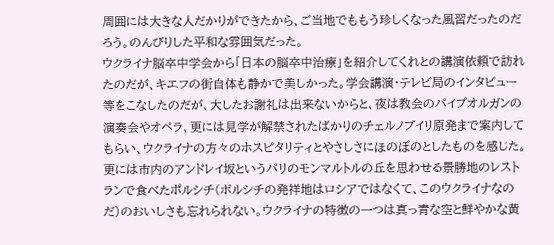周囲には大きな人だかりができたから、ご当地でももう珍しくなった風習だったのだろう。のんびりした平和な雰囲気だった。
ウクライナ脳卒中学会から「日本の脳卒中治療」を紹介してくれとの講演依頼で訪れたのだが、キエフの街自体も静かで美しかった。学会講演・テレビ局のインタビュー等をこなしたのだが、大したお謝礼は出来ないからと、夜は教会のパイプオルガンの演奏会やオペラ、更には見学が解禁されたばかりのチェルノブイリ原発まで案内してもらい、ウクライナの方々のホスピタリティとやさしさにほのぼのとしたものを感じた。更には市内のアンドレイ坂というパリのモンマルトルの丘を思わせる景勝地のレストランで食べたポルシチ(ボルシチの発祥地はロシアではなくて、このウクライナなのだ)のおいしさも忘れられない。ウクライナの特徴の一つは真っ青な空と鮮やかな黄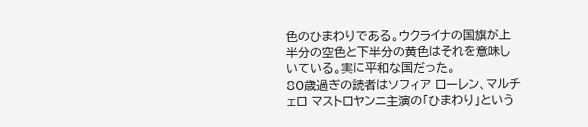色のひまわりである。ウクライナの国旗が上半分の空色と下半分の黄色はそれを意味しいている。実に平和な国だった。
80歳過ぎの読者はソフィア ローレン、マルチェロ マストロヤンニ主演の「ひまわり」という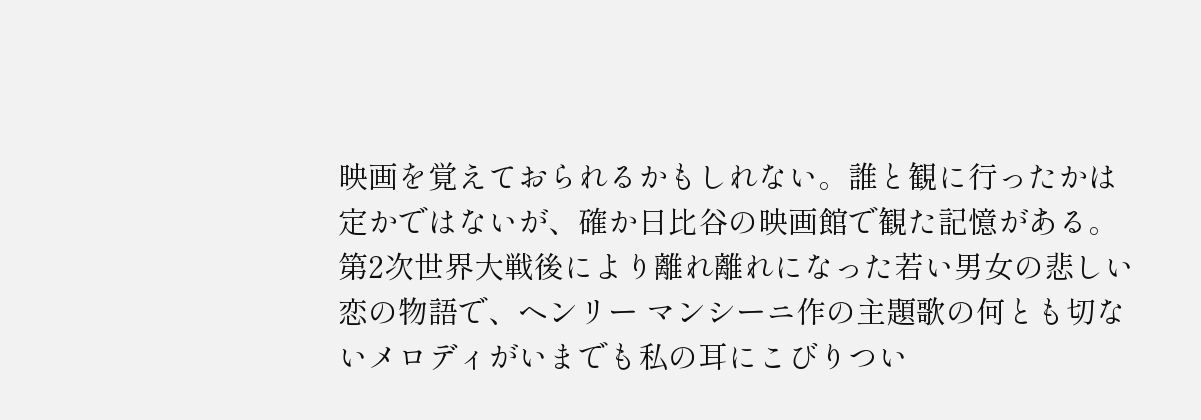映画を覚えておられるかもしれない。誰と観に行ったかは定かではないが、確か日比谷の映画館で観た記憶がある。第2次世界大戦後により離れ離れになった若い男女の悲しい恋の物語で、ヘンリー マンシーニ作の主題歌の何とも切ないメロディがいまでも私の耳にこびりつい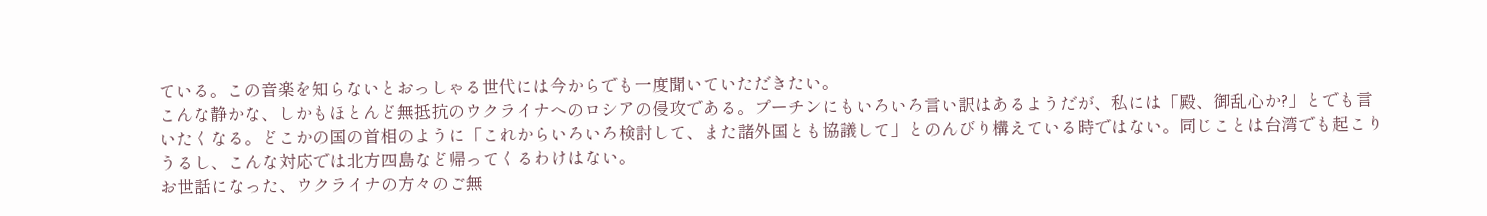ている。この音楽を知らないとおっしゃる世代には今からでも一度聞いていただきたい。
こんな静かな、しかもほとんど無抵抗のウクライナへのロシアの侵攻である。プーチンにもいろいろ言い訳はあるようだが、私には「殿、御乱心か?」とでも言いたくなる。どこかの国の首相のように「これからいろいろ検討して、また諸外国とも協議して」とのんびり構えている時ではない。同じことは台湾でも起こりうるし、こんな対応では北方四島など帰ってくるわけはない。
お世話になった、ウクライナの方々のご無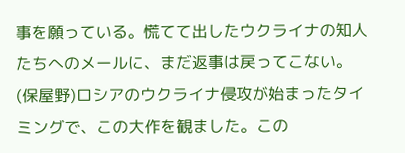事を願っている。慌てて出したウクライナの知人たちへのメールに、まだ返事は戻ってこない。
(保屋野)ロシアのウクライナ侵攻が始まったタイミングで、この大作を観ました。この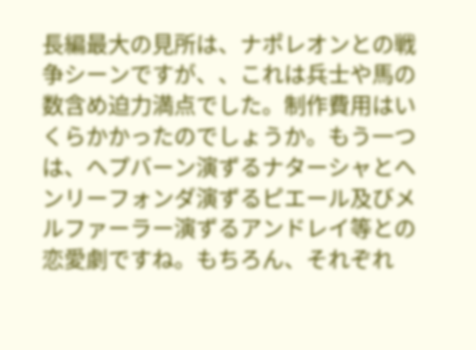長編最大の見所は、ナポレオンとの戦争シーンですが、、これは兵士や馬の数含め迫力満点でした。制作費用はいくらかかったのでしょうか。もう一つは、ヘプバーン演ずるナターシャとヘンリーフォンダ演ずるピエール及びメルファーラー演ずるアンドレイ等との恋愛劇ですね。もちろん、それぞれ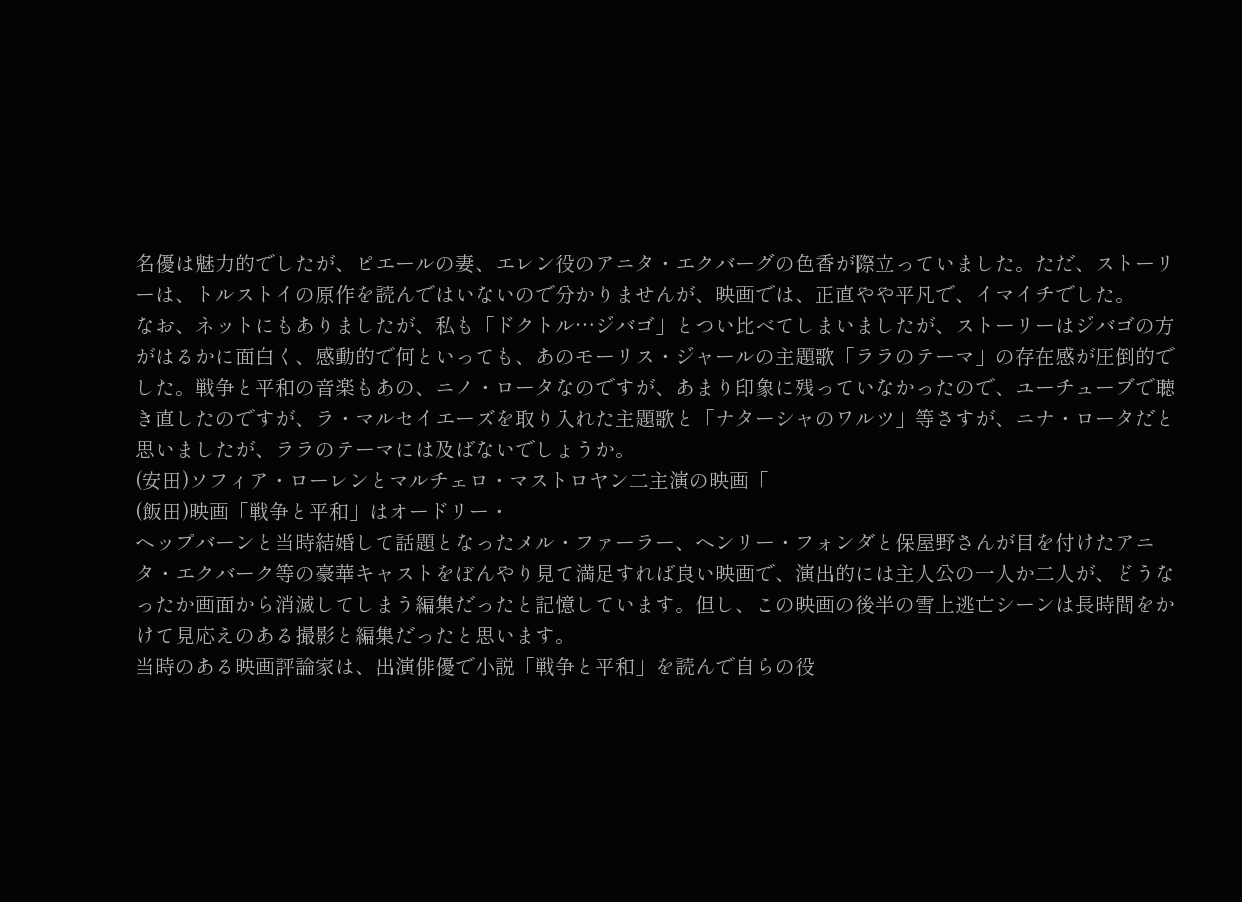名優は魅力的でしたが、ピエールの妻、エレン役のアニタ・エクバーグの色香が際立っていました。ただ、ストーリーは、トルストイの原作を読んではいないので分かりませんが、映画では、正直やや平凡で、イマイチでした。
なお、ネットにもありましたが、私も「ドクトル…ジバゴ」とつい比べてしまいましたが、ストーリーはジバゴの方がはるかに面白く、感動的で何といっても、あのモーリス・ジャールの主題歌「ララのテーマ」の存在感が圧倒的でした。戦争と平和の音楽もあの、ニノ・ロータなのですが、あまり印象に残っていなかったので、ユーチューブで聴き直したのですが、ラ・マルセイエーズを取り入れた主題歌と「ナターシャのワルツ」等さすが、ニナ・ロータだと思いましたが、ララのテーマには及ばないでしょうか。
(安田)ソフィア・ローレンとマルチェロ・マストロヤン二主演の映画「
(飯田)映画「戦争と平和」はオードリー・
ヘップバーンと当時結婚して話題となったメル・ファーラー、ヘンリー・フォンダと保屋野さんが目を付けたアニタ・エクバーク等の豪華キャストをぼんやり見て満足すれば良い映画で、演出的には主人公の一人か二人が、どうなったか画面から消滅してしまう編集だったと記憶しています。但し、この映画の後半の雪上逃亡シーンは長時間をかけて見応えのある撮影と編集だったと思います。
当時のある映画評論家は、出演俳優で小説「戦争と平和」を読んで自らの役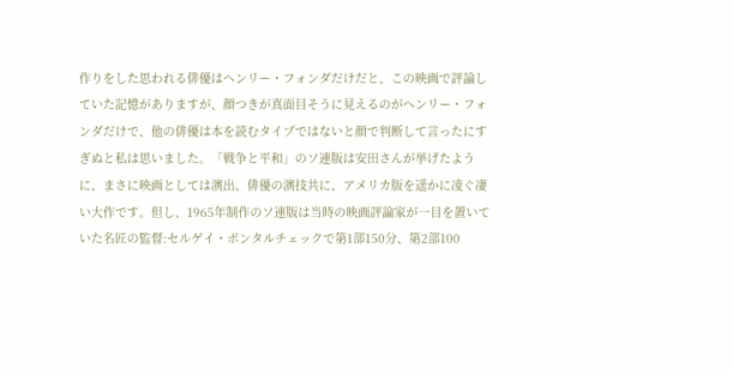作りをした思われる俳優はヘンリー・フォンダだけだと、この映画で評論していた記憶がありますが、顔つきが真面目そうに見えるのがヘンリー・フォンダだけで、他の俳優は本を読むタイプではないと顔で判断して言ったにすぎぬと私は思いました。「戦争と平和」のソ連版は安田さんが挙げたように、まさに映画としては演出、俳優の演技共に、アメリカ版を遥かに凌ぐ凄い大作です。但し、1965年制作のソ連版は当時の映画評論家が一目を置いていた名匠の監督:セルゲイ・ボンタルチェックで第1部150分、第2部100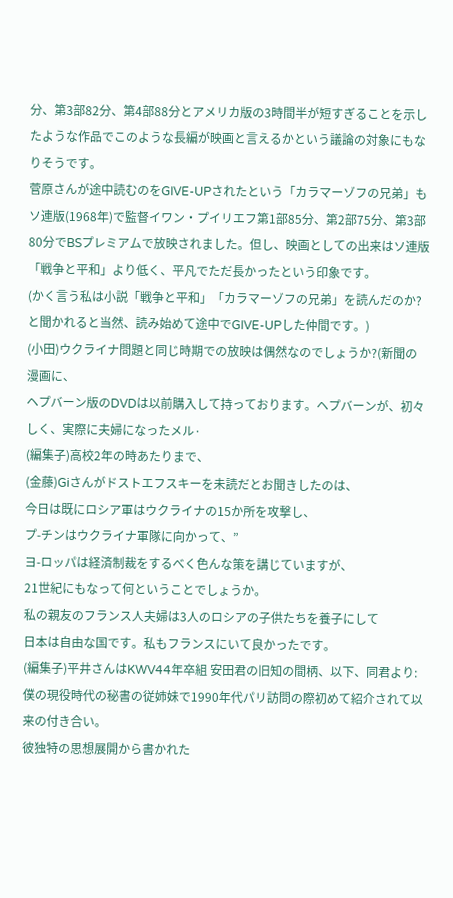分、第3部82分、第4部88分とアメリカ版の3時間半が短すぎることを示したような作品でこのような長編が映画と言えるかという議論の対象にもなりそうです。
菅原さんが途中読むのをGIVE-UPされたという「カラマーゾフの兄弟」もソ連版(1968年)で監督イワン・プイリエフ第1部85分、第2部75分、第3部80分でBSプレミアムで放映されました。但し、映画としての出来はソ連版「戦争と平和」より低く、平凡でただ長かったという印象です。
(かく言う私は小説「戦争と平和」「カラマーゾフの兄弟」を読んだのか?と聞かれると当然、読み始めて途中でGIVE-UPした仲間です。)
(小田)ウクライナ問題と同じ時期での放映は偶然なのでしょうか?(新聞の漫画に、
ヘプバーン版のDVDは以前購入して持っております。ヘプバーンが、初々しく、実際に夫婦になったメル·
(編集子)高校2年の時あたりまで、
(金藤)Giさんがドストエフスキーを未読だとお聞きしたのは、
今日は既にロシア軍はウクライナの15か所を攻撃し、
プ-チンはウクライナ軍隊に向かって、”
ヨ-ロッパは経済制裁をするべく色んな策を講じていますが、
21世紀にもなって何ということでしょうか。
私の親友のフランス人夫婦は3人のロシアの子供たちを養子にして
日本は自由な国です。私もフランスにいて良かったです。
(編集子)平井さんはKWV44年卒組 安田君の旧知の間柄、以下、同君より:
僕の現役時代の秘書の従姉妹で1990年代パリ訪問の際初めて紹介されて以来の付き合い。
彼独特の思想展開から書かれた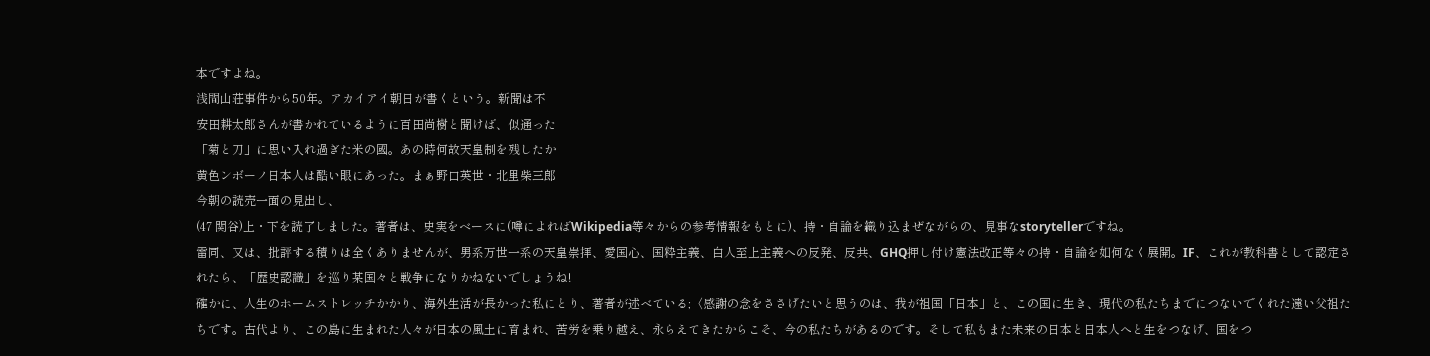本ですよね。
浅間山荘事件から50年。アカイアイ朝日が書くという。新聞は不
安田耕太郎さんが書かれているように百田尚樹と聞けば、似通った
「菊と刀」に思い入れ過ぎた米の國。あの時何故天皇制を残したか
黄色ンボーノ日本人は酷い眼にあった。まぁ野口英世・北里柴三郎
今朝の読売一面の見出し、
(47 関谷)上・下を読了しました。著者は、史実をベースに(噂によればWikipedia等々からの参考情報をもとに)、持・自論を織り込まぜながらの、見事なstorytellerですね。
雷同、又は、批評する積りは全くありませんが、男系万世一系の天皇崇拝、愛国心、国粋主義、白人至上主義への反発、反共、GHQ押し付け憲法改正等々の持・自論を如何なく展開。IF、これが教科書として認定されたら、「歴史認識」を巡り某国々と戦争になりかねないでしょうね!
確かに、人生のホームストレッチかかり、海外生活が長かった私にとり、著者が述べている;〈感謝の念をささげたいと思うのは、我が祖国「日本」と、この国に生き、現代の私たちまでにつないでくれた遠い父祖たちです。古代より、この島に生まれた人々が日本の風土に育まれ、苦労を乗り越え、永らえてきたからこそ、今の私たちがあるのです。そして私もまた未来の日本と日本人へと生をつなげ、国をつ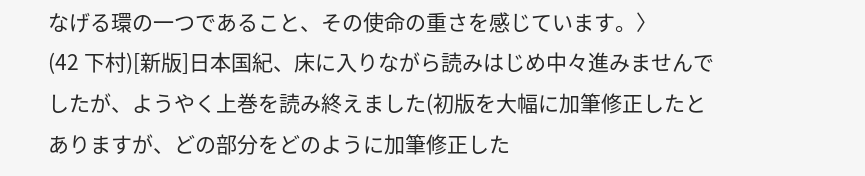なげる環の一つであること、その使命の重さを感じています。〉
(42 下村)[新版]日本国紀、床に入りながら読みはじめ中々進みませんでしたが、ようやく上巻を読み終えました(初版を大幅に加筆修正したとありますが、どの部分をどのように加筆修正した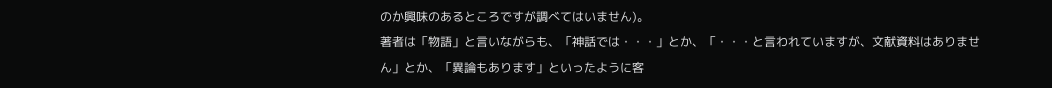のか興味のあるところですが調べてはいません)。
著者は「物語」と言いながらも、「神話では・・・」とか、「・・・と言われていますが、文献資料はありません」とか、「異論もあります」といったように客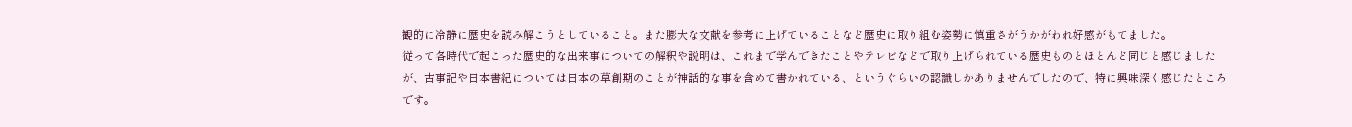観的に冷静に歴史を読み解こうとしていること。また膨大な文献を参考に上げていることなど歴史に取り組む姿勢に慎重さがうかがわれ好感がもてました。
従って各時代で起こった歴史的な出来事についての解釈や説明は、これまで学んできたことやテレビなどで取り上げられている歴史ものとほとんど同じと感じましたが、古事記や日本書紀については日本の草創期のことが神話的な事を含めて書かれている、というぐらいの認識しかありませんでしたので、特に興味深く感じたところです。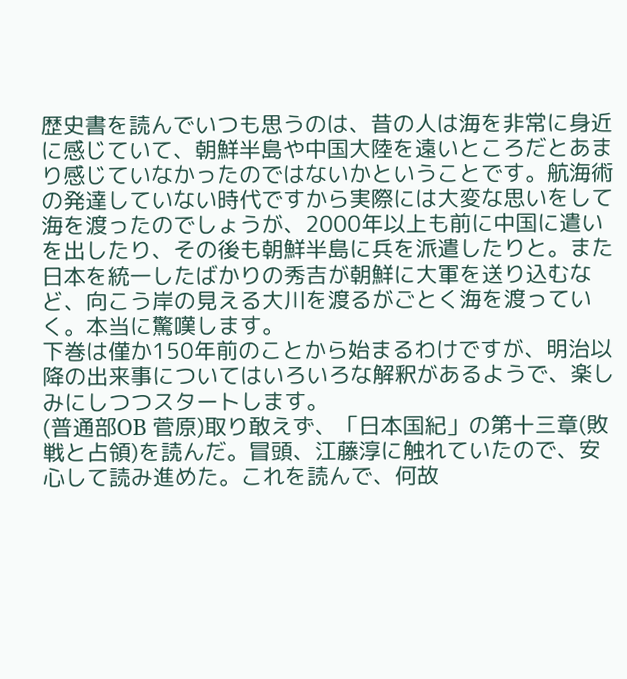歴史書を読んでいつも思うのは、昔の人は海を非常に身近に感じていて、朝鮮半島や中国大陸を遠いところだとあまり感じていなかったのではないかということです。航海術の発達していない時代ですから実際には大変な思いをして海を渡ったのでしょうが、2000年以上も前に中国に遣いを出したり、その後も朝鮮半島に兵を派遣したりと。また日本を統一したばかりの秀吉が朝鮮に大軍を送り込むなど、向こう岸の見える大川を渡るがごとく海を渡っていく。本当に驚嘆します。
下巻は僅か150年前のことから始まるわけですが、明治以降の出来事についてはいろいろな解釈があるようで、楽しみにしつつスタートします。
(普通部OB 菅原)取り敢えず、「日本国紀」の第十三章(敗戦と占領)を読んだ。冒頭、江藤淳に触れていたので、安心して読み進めた。これを読んで、何故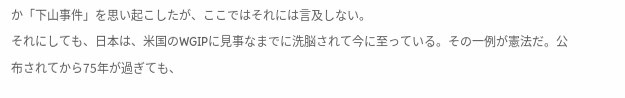か「下山事件」を思い起こしたが、ここではそれには言及しない。
それにしても、日本は、米国のWGIPに見事なまでに洗脳されて今に至っている。その一例が憲法だ。公布されてから75年が過ぎても、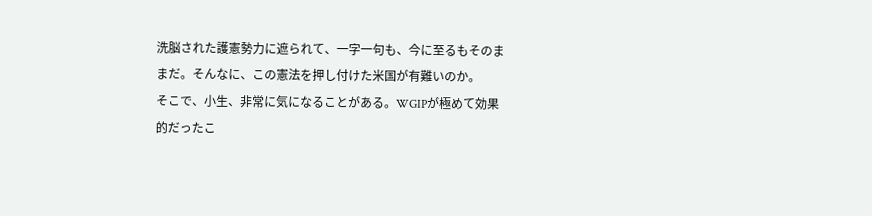洗脳された護憲勢力に遮られて、一字一句も、今に至るもそのままだ。そんなに、この憲法を押し付けた米国が有難いのか。
そこで、小生、非常に気になることがある。WGIPが極めて効果的だったこ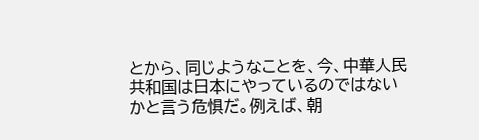とから、同じようなことを、今、中華人民共和国は日本にやっているのではないかと言う危惧だ。例えば、朝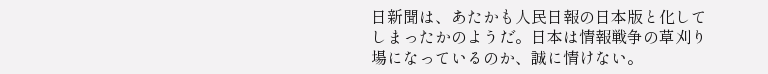日新聞は、あたかも人民日報の日本版と化してしまったかのようだ。日本は情報戦争の草刈り場になっているのか、誠に情けない。